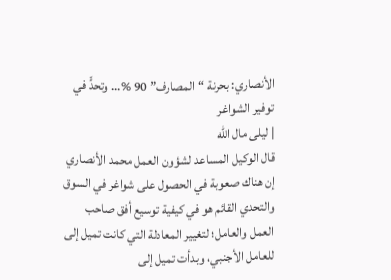الأنصاري: بحرنة “المصارف” 90 %... وتحدٍّ في توفير الشواغر
| ليلى مال الله
قال الوكيل المساعد لشؤون العمل محمد الأنصاري إن هناك صعوبة في الحصول على شواغر في السوق والتحدي القائم هو في كيفية توسيع أفق صاحب العمل والعامل؛ لتغيير المعادلة التي كانت تميل إلى للعامل الأجنبي، وبدأت تميل إلى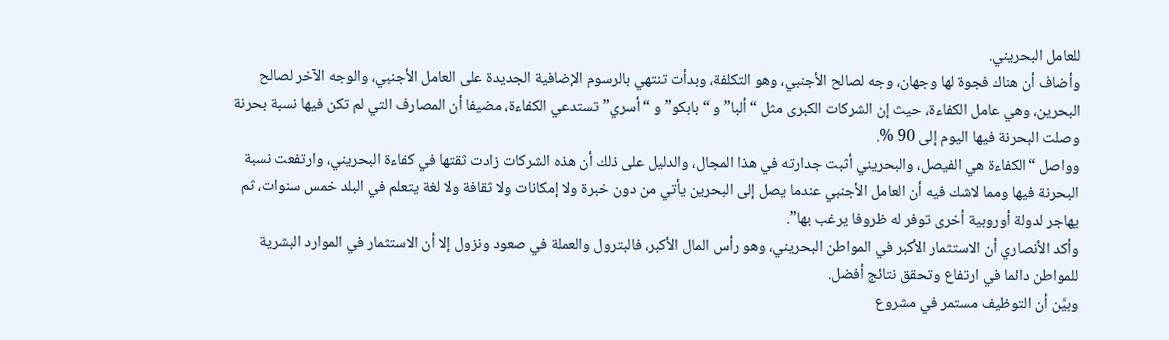للعامل البحريني.
وأضاف أن هناك فجوة لها وجهان، وجه لصالح الأجنبي، وهو التكلفة، وبدأت تنتهي بالرسوم الإضافية الجديدة على العامل الأجنبي، والوجه الآخر لصالح البحرين، وهي عامل الكفاءة، حيث إن الشركات الكبرى مثل “ألبا” و “بابكو” و “أسري” تستدعي الكفاءة، مضيفا أن المصارف التي لم تكن فيها نسبة بحرنة وصلت البحرنة فيها اليوم إلى 90 %.
وواصل “الكفاءة هي الفيصل، والبحريني أثبت جدارته في هذا المجال، والدليل على ذلك أن هذه الشركات زادت ثقتها في كفاءة البحريني، وارتفعت نسبة البحرنة فيها ومما لاشك فيه أن العامل الأجنبي عندما يصل إلى البحرين يأتي من دون خبرة ولا إمكانات ولا ثقافة ولا لغة يتعلم في البلد خمس سنوات، ثم يهاجر لدولة أوروبية أخرى توفر له ظروفا يرغب بها”.
وأكد الأنصاري أن الاستثمار الأكبر في المواطن البحريني، وهو رأس المال الأكبر، فالبترول والعملة في صعود ونزول إلا أن الاستثمار في الموارد البشرية للمواطن دائما في ارتفاع وتحقق نتائج أفضل.
وبيَّن أن التوظيف مستمر في مشروع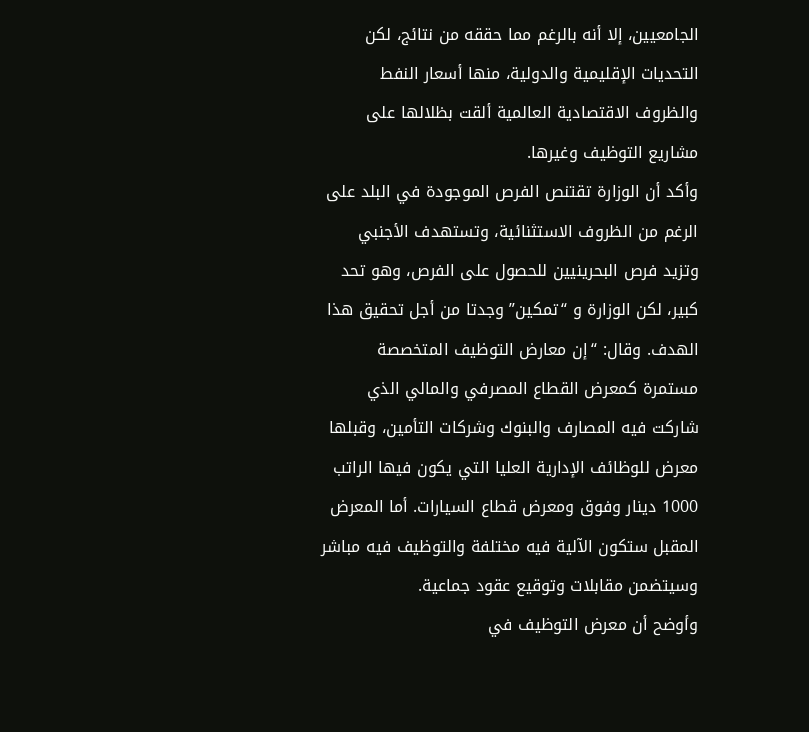الجامعيين، إلا أنه بالرغم مما حققه من نتائج، لكن التحديات الإقليمية والدولية، منها أسعار النفط والظروف الاقتصادية العالمية ألقت بظلالها على مشاريع التوظيف وغيرها.
وأكد أن الوزارة تقتنص الفرص الموجودة في البلد على الرغم من الظروف الاستثنائية، وتستهدف الأجنبي وتزيد فرص البحرينيين للحصول على الفرص، وهو تحد كبير، لكن الوزارة و “تمكين” وجدتا من أجل تحقيق هذا الهدف. وقال: “إن معارض التوظيف المتخصصة مستمرة كمعرض القطاع المصرفي والمالي الذي شاركت فيه المصارف والبنوك وشركات التأمين، وقبلها معرض للوظائف الإدارية العليا التي يكون فيها الراتب 1000 دينار وفوق ومعرض قطاع السيارات. أما المعرض المقبل ستكون الآلية فيه مختلفة والتوظيف فيه مباشر وسيتضمن مقابلات وتوقيع عقود جماعية.
وأوضح أن معرض التوظيف في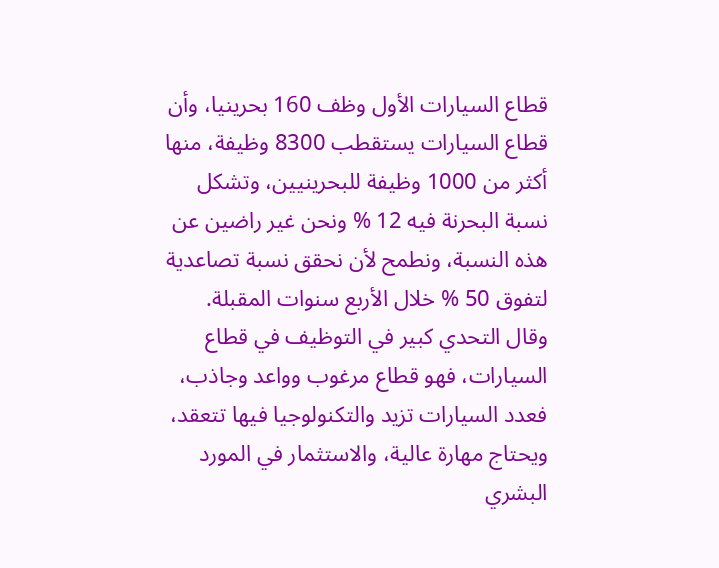قطاع السيارات الأول وظف 160 بحرينيا، وأن قطاع السيارات يستقطب 8300 وظيفة، منها أكثر من 1000 وظيفة للبحرينيين، وتشكل نسبة البحرنة فيه 12 % ونحن غير راضين عن هذه النسبة، ونطمح لأن نحقق نسبة تصاعدية لتفوق 50 % خلال الأربع سنوات المقبلة.
وقال التحدي كبير في التوظيف في قطاع السيارات، فهو قطاع مرغوب وواعد وجاذب، فعدد السيارات تزيد والتكنولوجيا فيها تتعقد، ويحتاج مهارة عالية، والاستثمار في المورد البشري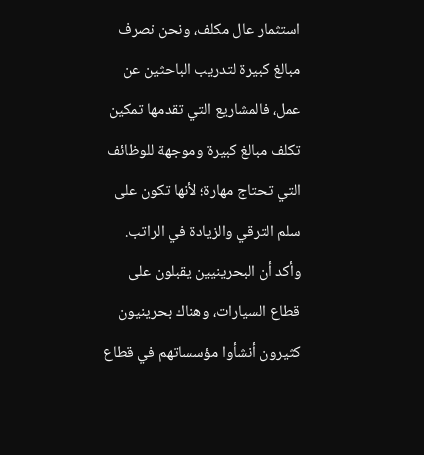استثمار عال مكلف، ونحن نصرف مبالغ كبيرة لتدريب الباحثين عن عمل، فالمشاريع التي تقدمها تمكين تكلف مبالغ كبيرة وموجهة للوظائف التي تحتاج مهارة؛ لأنها تكون على سلم الترقي والزيادة في الراتب.
وأكد أن البحرينيين يقبلون على قطاع السيارات، وهناك بحرينيون كثيرون أنشأوا مؤسساتهم في قطاع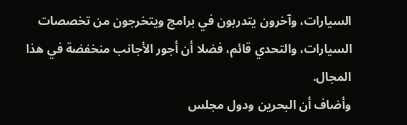السيارات، وآخرون يتدربون في برامج ويتخرجون من تخصصات السيارات، والتحدي قائم، فضلا أن أجور الأجانب منخفضة في هذا المجال.
وأضاف أن البحرين ودول مجلس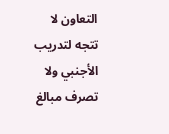التعاون لا تتجه لتدريب الأجنبي ولا تصرف مبالغ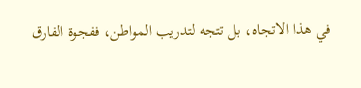في هذا الاتجاه، بل تتجه لتدريب المواطن، ففجوة الفارق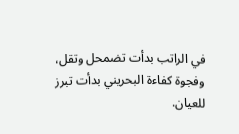في الراتب بدأت تضمحل وتقل، وفجوة كفاءة البحريني بدأت تبرز للعيان.